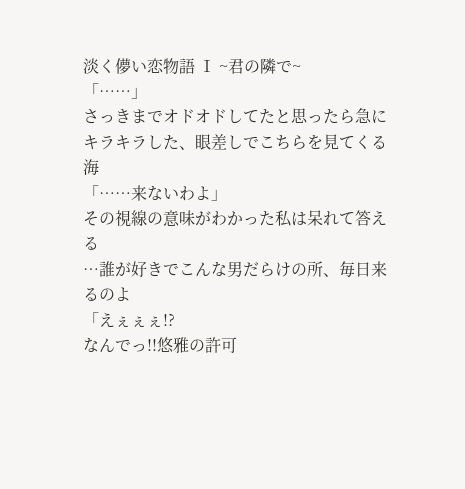淡く儚い恋物語 Ⅰ ~君の隣で~
「……」
さっきまでオドオドしてたと思ったら急にキラキラした、眼差しでこちらを見てくる海
「……来ないわよ」
その視線の意味がわかった私は呆れて答える
…誰が好きでこんな男だらけの所、毎日来るのよ
「えぇぇぇ!?
なんでっ!!悠雅の許可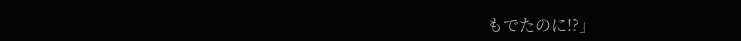もでたのに!?」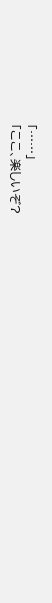「……」
「ここ、楽しいぞ?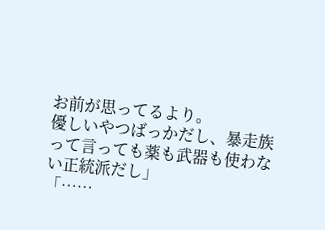お前が思ってるより。
優しいやつばっかだし、暴走族って言っても薬も武器も使わない正統派だし」
「……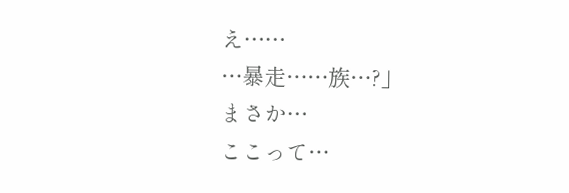え……
…暴走……族…?」
まさか…
ここって…